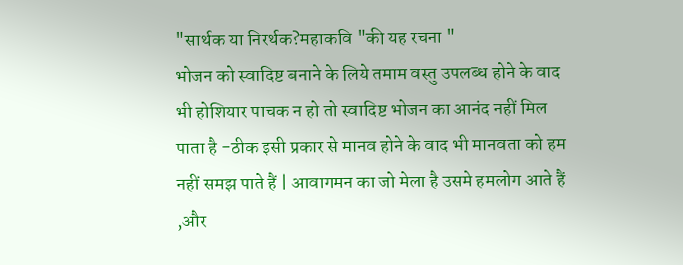"सार्थक या निरर्थक?महाकवि "की यह रचना "
भोजन को स्वादिष्ट बनाने के लिये तमाम वस्तु उपलब्ध होने के वाद भी होशियार पाचक न हो तो स्वादिष्ट भोजन का आनंद नहीं मिल पाता है -ठीक इसी प्रकार से मानव होने के वाद भी मानवता को हम नहीं समझ पाते हैं | आवागमन का जो मेला है उसमे हमलोग आते हैं ,और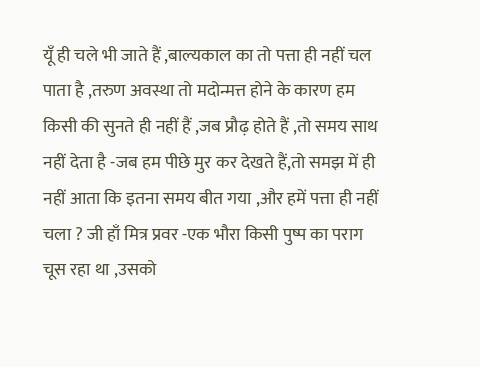यूँ ही चले भी जाते हैं ,बाल्यकाल का तो पत्ता ही नहीं चल पाता है ,तरुण अवस्था तो मदोन्मत्त होने के कारण हम किसी की सुनते ही नहीं हैं ,जब प्रौढ़ होते हैं ,तो समय साथ नहीं देता है -जब हम पीछे मुर कर देखते हैं,तो समझ में ही नहीं आता कि इतना समय बीत गया ,और हमें पत्ता ही नहीं चला ? जी हाँ मित्र प्रवर -एक भौरा किसी पुष्प का पराग चूस रहा था ,उसको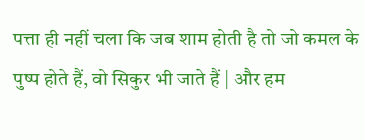पत्ता ही नहीं चला कि जब शाम होती है तो जो कमल के पुष्प होते हैं, वो सिकुर भी जाते हैं | और हम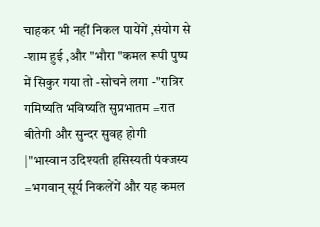चाहकर भी नहीं निकल पायेंगें ,संयोग से -शाम हुई ,और "भौरा "कमल रूपी पुष्प में सिकुर गया तो -सोचने लगा -"रात्रिर गमिष्यति भविष्यति सुप्रभातम =रात बीतेगी और सुन्दर सुवह होगी |"भास्वान उदिश्यती हसिस्यती पंक्जस्य =भगवान् सूर्य निकलेंगें और यह कमल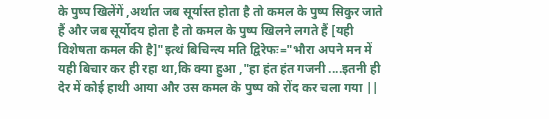के पुष्प खिलेंगें ,अर्थात जब सूर्यास्त होता है तो कमल के पुष्प सिकुर जाते हैं और जब सूर्योदय होता है तो कमल के पुष्प खिलने लगते हैं [यही विशेषता कमल की है]"इत्थं बिचिन्त्य मति द्विरेफः="भौरा अपने मन में यही बिचार कर ही रहा था,कि क्या हुआ ,"हा हंत हंत गजनी ....इतनी ही देर में कोई हाथी आया और उस कमल के पुष्प को रोंद कर चला गया ||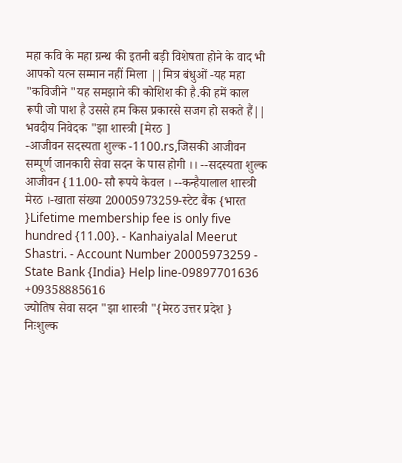महा कवि के महा ग्रन्थ की इतनी बड़ी विशेषता होने के वाद भी आपको यत्न सम्मान नहीं मिला ||मित्र बंधुओं -यह महा "कविजीने "यह समझाने की कोशिश की है.की हमें काल रूपी जो पाश है उससे हम किस प्रकारसे सजग हो सकते हैं||
भवदीय निवेदक "झा शास्त्री [मेरठ ]
-आजीवन सदस्यता शुल्क -1100.rs,जिसकी आजीवन सम्पूर्ण जानकारी सेवा सदन के पास होगी ।। --सदस्यता शुल्क आजीवन {11.00- सौ रूपये केवल । --कन्हैयालाल शास्त्री मेरठ ।-खाता संख्या 20005973259-स्टेट बैंक {भारत }Lifetime membership fee is only five hundred {11.00}. - Kanhaiyalal Meerut Shastri. - Account Number 20005973259 - State Bank {India} Help line-09897701636 +09358885616
ज्योतिष सेवा सदन "झा शास्त्री "{मेरठ उत्तर प्रदेश }
निःशुल्क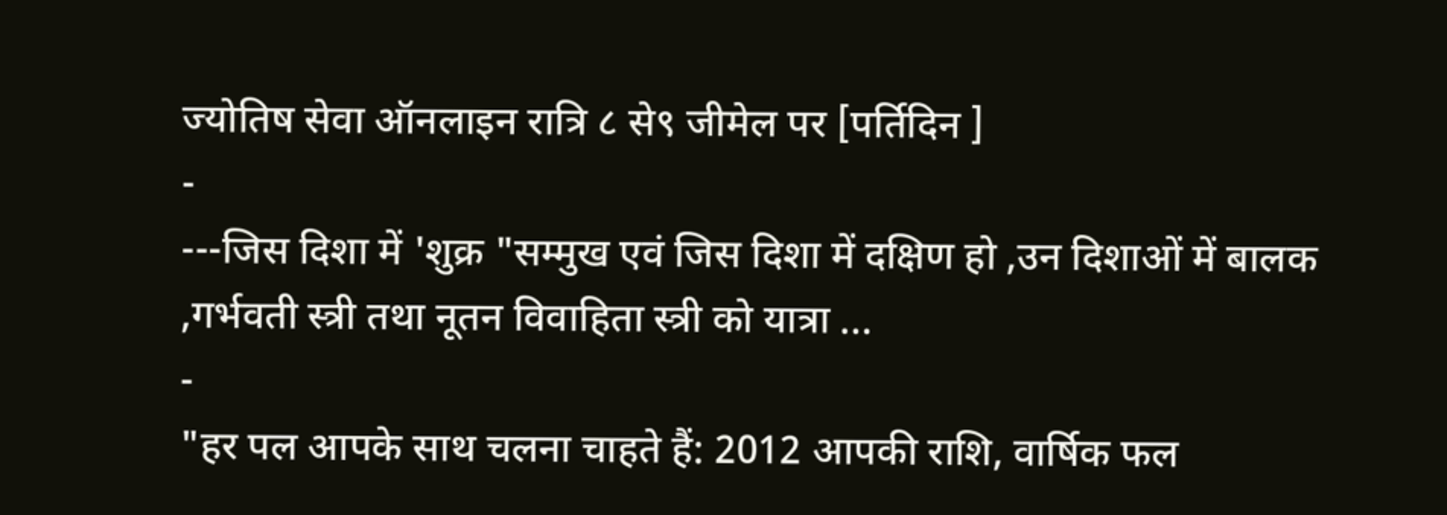ज्योतिष सेवा ऑनलाइन रात्रि ८ से९ जीमेल पर [पर्तिदिन ]
-
---जिस दिशा में 'शुक्र "सम्मुख एवं जिस दिशा में दक्षिण हो ,उन दिशाओं में बालक ,गर्भवती स्त्री तथा नूतन विवाहिता स्त्री को यात्रा ...
-
"हर पल आपके साथ चलना चाहते हैं: 2012 आपकी राशि, वार्षिक फल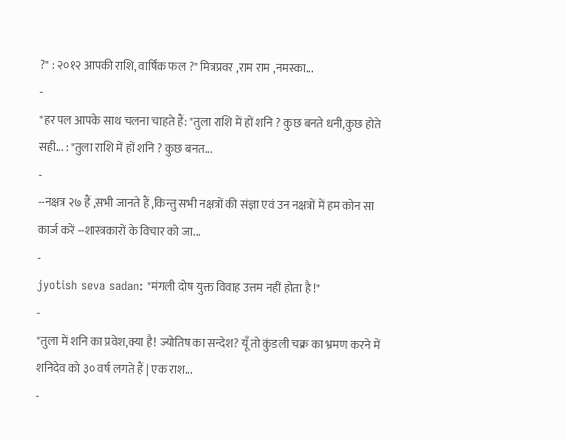?" : २०१२ आपकी राशि, वार्षिक फल ?" मित्रप्रवर ,राम राम ,नमस्का...
-
"हर पल आपके साथ चलना चाहते हैं: "तुला राशि में हों शनि ? कुछ बनते धनी,कुछ होते सही... : "तुला राशि में हों शनि ? कुछ बनत...
-
--नक्षत्र २७ हैं ,सभी जानते हैं ,किन्तु सभी नक्षत्रों की संज्ञा एवं उन नक्षत्रों में हम कोन सा कार्ज करें --शास्त्रकारों के विचार को जा...
-
jyotish seva sadan: "मंगली दोष युक्त विवाह उत्तम नहीं होता है !"
-
"तुला में शनि का प्रवेश,क्या है! ज्योतिष का सन्देश? यूँ तो कुंडली चक्र का भ्रमण करने में शनिदेव को ३० वर्ष लगते हैं | एक राश...
-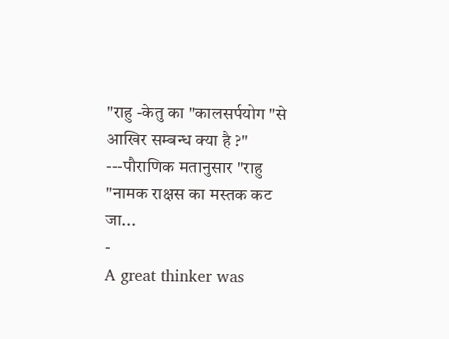"राहु -केतु का "कालसर्पयोग "से आखिर सम्बन्ध क्या है ?" ---पौराणिक मतानुसार "राहु "नामक राक्षस का मस्तक कट जा...
-
A great thinker was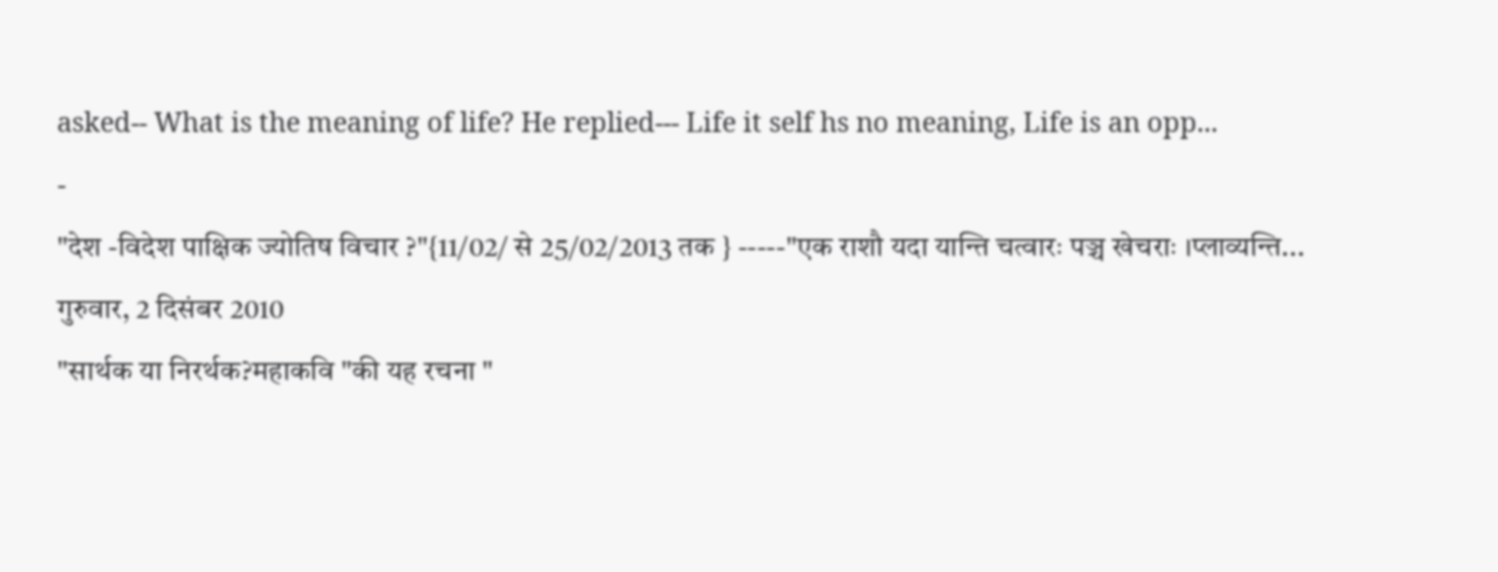asked-- What is the meaning of life? He replied--- Life it self hs no meaning, Life is an opp...
-
"देश -विदेश पाक्षिक ज्योतिष विचार ?"{11/02/ से 25/02/2013 तक } -----"एक राशौ यदा यान्ति चत्वारः पञ्च खेचराः ।प्लाव्यन्ति...
गुरुवार, 2 दिसंबर 2010
"सार्थक या निरर्थक?महाकवि "की यह रचना "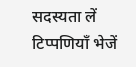सदस्यता लें
टिप्पणियाँ भेजें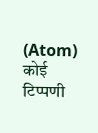(Atom)
कोई टिप्पणी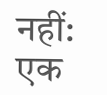नहीं:
एक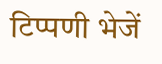टिप्पणी भेजें